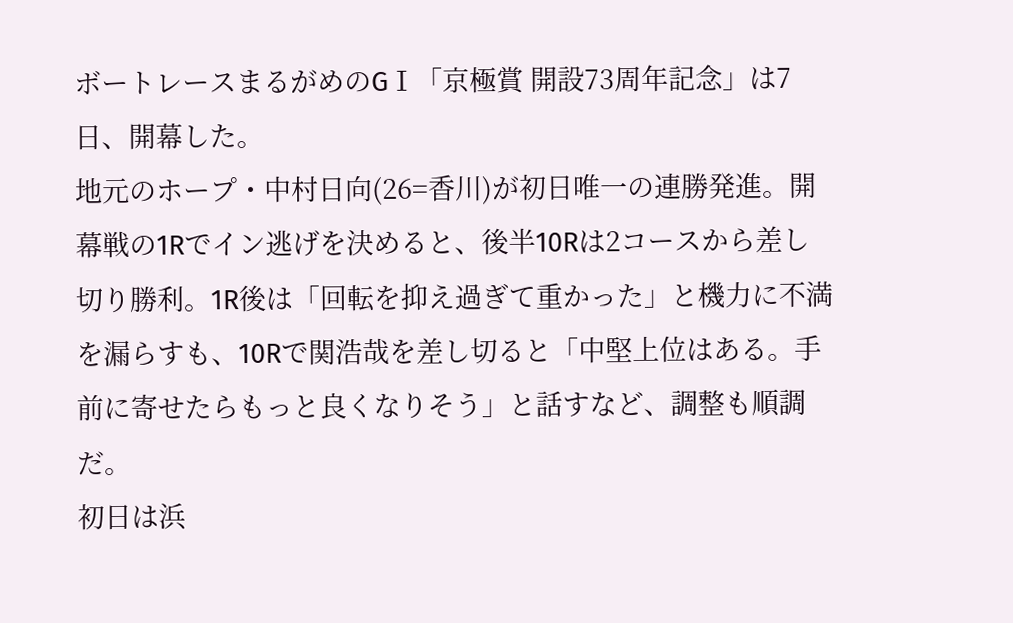ボートレースまるがめのGⅠ「京極賞 開設73周年記念」は7日、開幕した。
地元のホープ・中村日向(26=香川)が初日唯一の連勝発進。開幕戦の1Rでイン逃げを決めると、後半10Rは2コースから差し切り勝利。1R後は「回転を抑え過ぎて重かった」と機力に不満を漏らすも、10Rで関浩哉を差し切ると「中堅上位はある。手前に寄せたらもっと良くなりそう」と話すなど、調整も順調だ。
初日は浜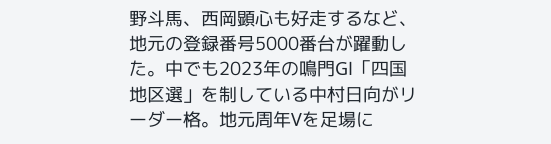野斗馬、西岡顕心も好走するなど、地元の登録番号5000番台が躍動した。中でも2023年の鳴門GⅠ「四国地区選」を制している中村日向がリーダー格。地元周年Vを足場に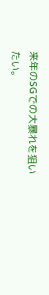来年のSGでの大暴れを狙いたい。